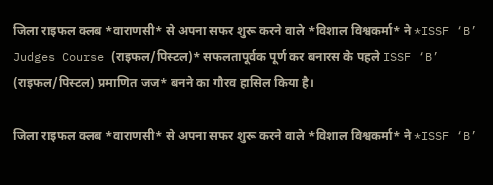जिला राइफल क्लब *वाराणसी* से अपना सफर शुरू करने वाले *विशाल विश्वकर्मा* ने *ISSF ‘B’ Judges Course (राइफल/पिस्टल)* सफलतापूर्वक पूर्ण कर बनारस के पहले ISSF ‘B’ (राइफल/पिस्टल) प्रमाणित जज* बनने का गौरव हासिल किया है।

जिला राइफल क्लब *वाराणसी* से अपना सफर शुरू करने वाले *विशाल विश्वकर्मा* ने *ISSF ‘B’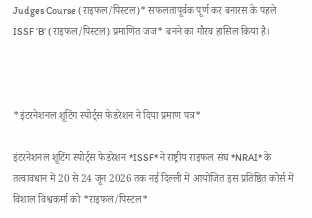Judges Course (राइफल/पिस्टल)* सफलतापूर्वक पूर्ण कर बनारस के पहले ISSF ‘B’ (राइफल/पिस्टल) प्रमाणित जज* बनने का गौरव हासिल किया है।



*इंटरनेशनल शूटिंग स्पोर्ट्स फेडरेशन ने दिया प्रमाण पत्र*

इंटरनेशनल शूटिंग स्पोर्ट्स फेडरेशन *ISSF* ने राष्ट्रीय राइफल संघ *NRAI* के तत्वावधान में 20 से 24 जून 2026 तक नई दिल्ली में आयोजित इस प्रतिष्ठित कोर्स में विशाल विश्वकर्मा को *राइफल/पिस्टल*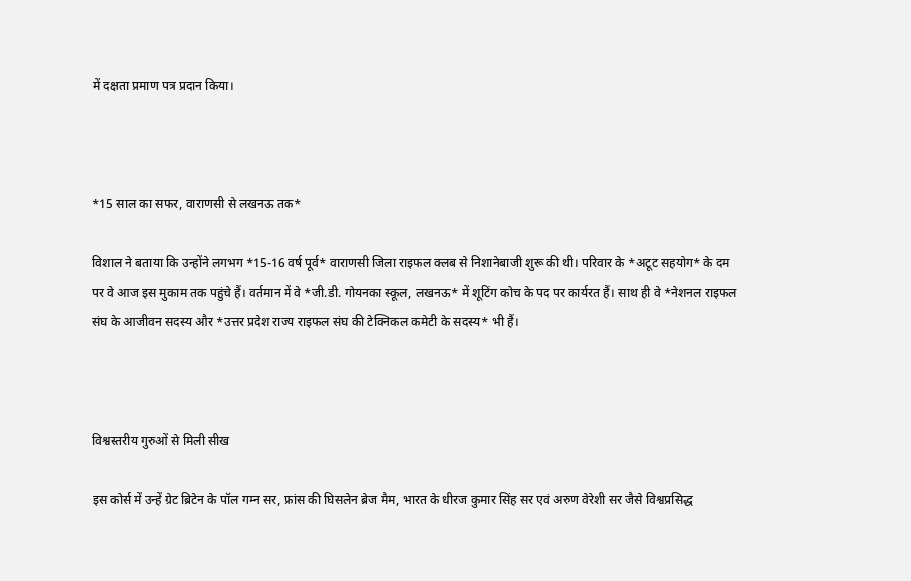में दक्षता प्रमाण पत्र प्रदान किया।



*15 साल का सफर, वाराणसी से लखनऊ तक*

विशाल ने बताया कि उन्होंने लगभग *15-16 वर्ष पूर्व* वाराणसी जिला राइफल क्लब से निशानेबाजी शुरू की थी। परिवार के *अटूट सहयोग* के दम पर वे आज इस मुकाम तक पहुंचे हैं। वर्तमान में वे *जी.डी. गोयनका स्कूल, लखनऊ* में शूटिंग कोच के पद पर कार्यरत हैं। साथ ही वे *नेशनल राइफल संघ के आजीवन सदस्य और *उत्तर प्रदेश राज्य राइफल संघ की टेक्निकल कमेटी के सदस्य* भी हैं।



विश्वस्तरीय गुरुओं से मिली सीख

इस कोर्स में उन्हें ग्रेट ब्रिटेन के पॉल गम्न सर, फ्रांस की घिसलेन ब्रेज मैम, भारत के धीरज कुमार सिंह सर एवं अरुण वेरेशी सर जैसे विश्वप्रसिद्ध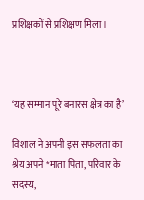प्रशिक्षकों से प्रशिक्षण मिला।



‘यह सम्मान पूरे बनारस क्षेत्र का है’

विशाल ने अपनी इस सफलता का श्रेय अपने *माता पिता, परिवार के सदस्य,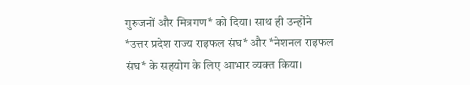गुरुजनों और मित्रगण* को दिया। साथ ही उन्होंने *उत्तर प्रदेश राज्य राइफल संघ* और *नेशनल राइफल संघ* के सहयोग के लिए आभार व्यक्त किया।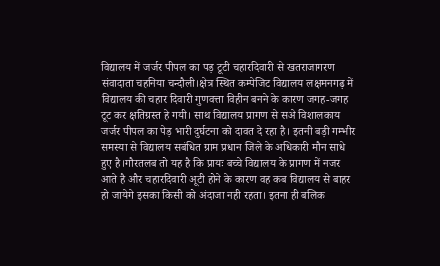विद्यालय में जर्जर पीपल का पड़ टूटी चहारदिवारी से खतराजागरण संवादाता चहनिया चन्दौली।क्षेत्र स्थित कम्पेजिट विद्यालय लक्षमनगढ़ में विद्यालय की चहार दिवारी गुणवत्ता विहीन बनने के कारण जगह-जगह टूट कर क्षतिग्रस्त हे गयी। साथ विद्यालय प्रागण से सअे विशालकाय जर्जर पीपल का पेड़ भारी दुर्घटना को दावत दे रहा है। इतनी बड़ी गम्भीर समस्या से विद्यालय सबंधित ग्राम प्रधान जिले के अधिकारी मौन साधे हुए है।गौरतलब तो यह है कि प्रायः बच्चे विद्यालय के प्रागण में नजर आते है और चहारदिवारी अूटी होने के कारण वह कब विद्यालय से बाहर हो जायेगे इसका किसी को अंदाजा नही रहता। इतना ही बलिक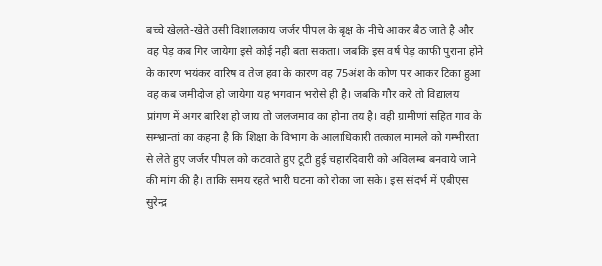बच्चे खेलते-खेते उसी विशालकाय जर्जर पीपल के बृक्ष के नीचे आकर बैठ जाते है और वह पेड़ कब गिर जायेगा इसे कोई नही बता सकता। जबकि इस वर्ष पेड़ काफी पुराना होने के कारण भयंकर वारिष व तेज हवा के कारण वह 75अंश के कोण पर आकर टिका हुआ वह कब जमीदोज हो जायेगा यह भगवान भरोसे ही है। जबकि गौर करे तो विद्यालय प्रांगण में अगर बारिश हो जाय तो जलजमाव का होना तय है। वही ग्रामीणां सहित गाव के सम्भ्रान्तां का कहना है कि शिक्षा के विभाग के आलाधिकारी तत्काल मामले को गम्भीरता से लेते हुए जर्जर पीपल को कटवाते हुए टूटी हुई चहारदिवारी को अविलम्ब बनवाये जाने की मांग की है। ताकि समय रहते भारी घटना को रोका जा सके। इस संदर्भ में एबीएस सुरेन्द्र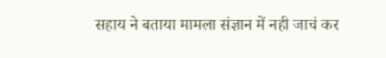सहाय ने बताया मामला संज्ञान में नही जाचं कर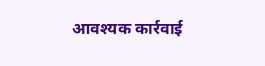आवश्यक कार्रवाई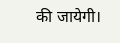की जायेगी।